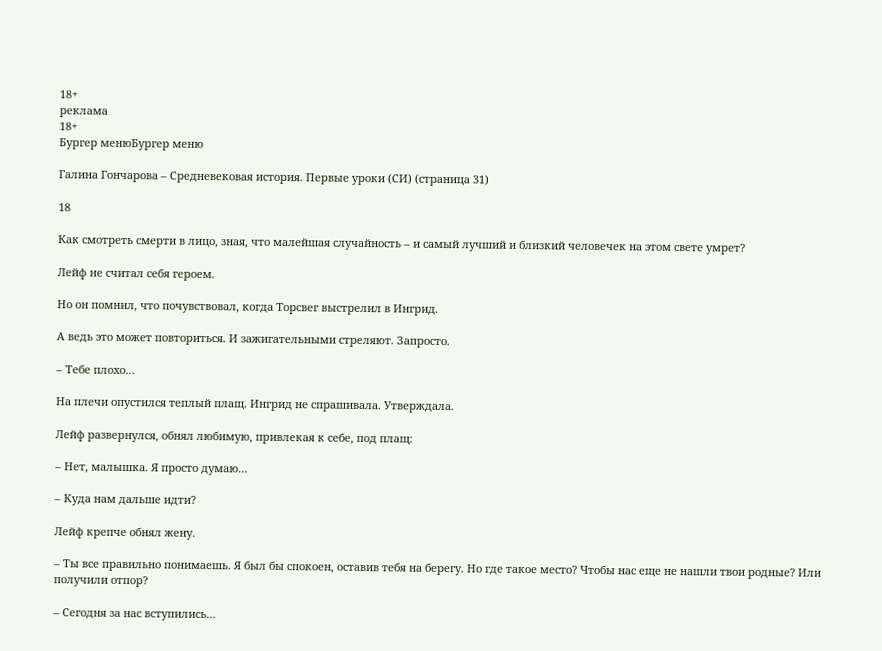18+
реклама
18+
Бургер менюБургер меню

Галина Гончарова – Средневековая история. Первые уроки (СИ) (страница 31)

18

Как смотреть смерти в лицо, зная, что малейшая случайность – и самый лучший и близкий человечек на этом свете умрет?

Лейф не считал себя героем.

Но он помнил, что почувствовал, когда Торсвег выстрелил в Ингрид.

А ведь это может повториться. И зажигательными стреляют. Запросто.

– Тебе плохо…

На плечи опустился теплый плащ. Ингрид не спрашивала. Утверждала.

Лейф развернулся, обнял любимую, привлекая к себе, под плащ:

– Нет, малышка. Я просто думаю…

– Куда нам дальше идти?

Лейф крепче обнял жену.

– Ты все правильно понимаешь. Я был бы спокоен, оставив тебя на берегу. Но где такое место? Чтобы нас еще не нашли твои родные? Или получили отпор?

– Сегодня за нас вступились…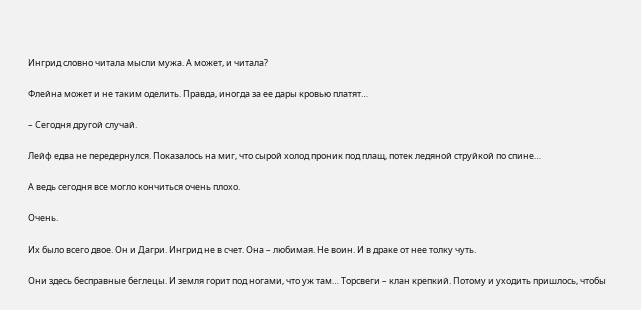Ингрид словно читала мысли мужа. А может, и читала?

Флейна может и не таким оделить. Правда, иногда за ее дары кровью платят…

– Сегодня другой случай.

Лейф едва не передернулся. Показалось на миг, что сырой холод проник под плащ, потек ледяной струйкой по спине…

А ведь сегодня все могло кончиться очень плохо.

Очень.

Их было всего двое. Он и Дагри. Ингрид не в счет. Она – любимая. Не воин. И в драке от нее толку чуть.

Они здесь бесправные беглецы. И земля горит под ногами, что уж там… Торсвеги – клан крепкий. Потому и уходить пришлось, чтобы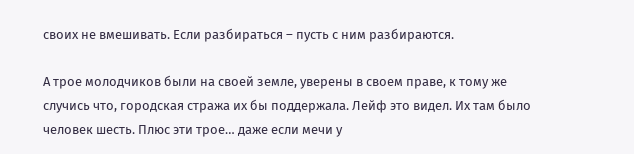своих не вмешивать. Если разбираться – пусть с ним разбираются.

А трое молодчиков были на своей земле, уверены в своем праве, к тому же случись что, городская стража их бы поддержала. Лейф это видел. Их там было человек шесть. Плюс эти трое… даже если мечи у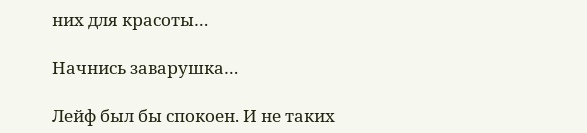них для красоты…

Начнись заварушка…

Лейф был бы спокоен. И не таких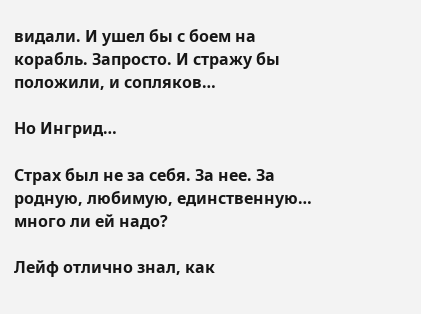видали. И ушел бы с боем на корабль. Запросто. И стражу бы положили, и сопляков…

Но Ингрид…

Страх был не за себя. За нее. За родную, любимую, единственную… много ли ей надо?

Лейф отлично знал, как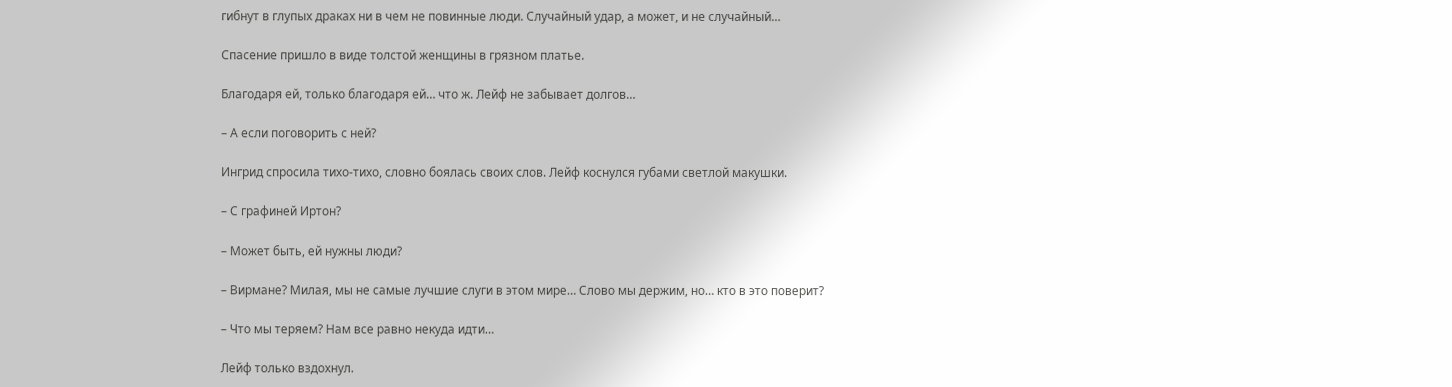гибнут в глупых драках ни в чем не повинные люди. Случайный удар, а может, и не случайный…

Спасение пришло в виде толстой женщины в грязном платье.

Благодаря ей, только благодаря ей… что ж. Лейф не забывает долгов…

– А если поговорить с ней?

Ингрид спросила тихо-тихо, словно боялась своих слов. Лейф коснулся губами светлой макушки.

– С графиней Иртон?

– Может быть, ей нужны люди?

– Вирмане? Милая, мы не самые лучшие слуги в этом мире… Слово мы держим, но… кто в это поверит?

– Что мы теряем? Нам все равно некуда идти…

Лейф только вздохнул.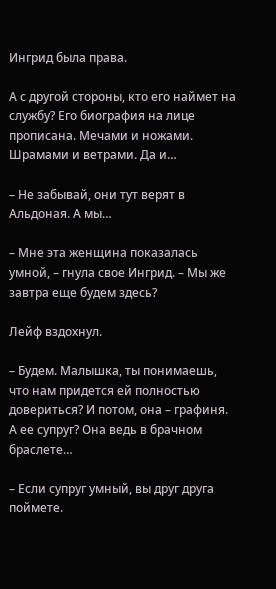Ингрид была права.

А с другой стороны, кто его наймет на службу? Его биография на лице прописана. Мечами и ножами. Шрамами и ветрами. Да и…

– Не забывай, они тут верят в Альдоная. А мы…

– Мне эта женщина показалась умной, – гнула свое Ингрид. – Мы же завтра еще будем здесь?

Лейф вздохнул.

– Будем. Малышка, ты понимаешь, что нам придется ей полностью довериться? И потом, она – графиня. А ее супруг? Она ведь в брачном браслете…

– Если супруг умный, вы друг друга поймете.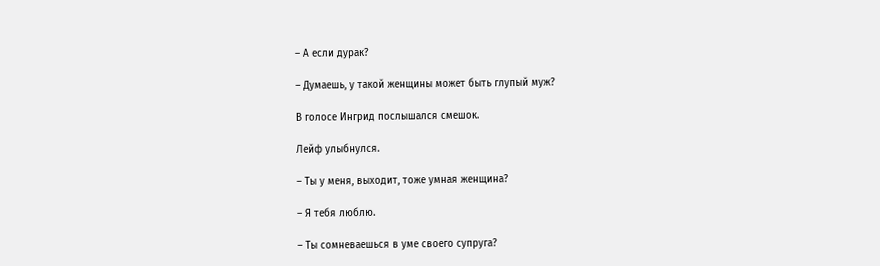– А если дурак?

– Думаешь, у такой женщины может быть глупый муж?

В голосе Ингрид послышался смешок.

Лейф улыбнулся.

– Ты у меня, выходит, тоже умная женщина?

– Я тебя люблю.

– Ты сомневаешься в уме своего супруга?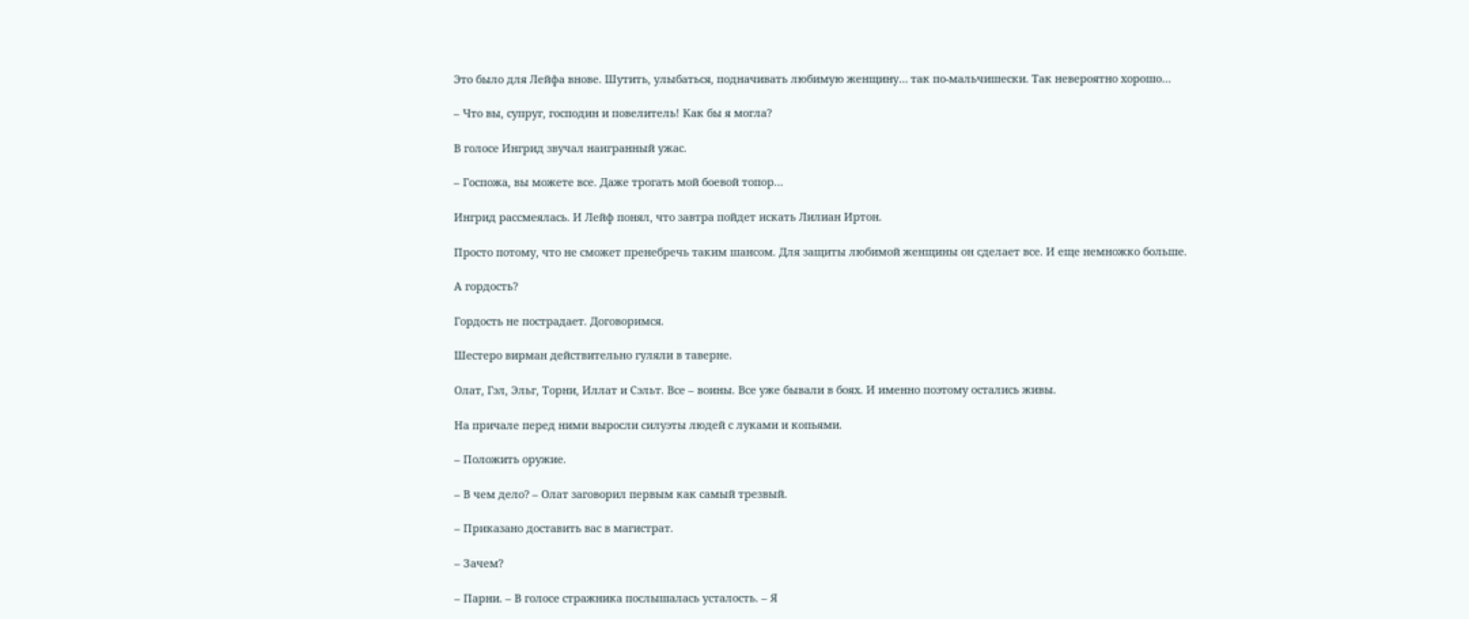Это было для Лейфа внове. Шутить, улыбаться, подначивать любимую женщину… так по-мальчишески. Так невероятно хорошо…

– Что вы, супруг, господин и повелитель! Как бы я могла?

В голосе Ингрид звучал наигранный ужас.

– Госпожа, вы можете все. Даже трогать мой боевой топор…

Ингрид рассмеялась. И Лейф понял, что завтра пойдет искать Лилиан Иртон.

Просто потому, что не сможет пренебречь таким шансом. Для защиты любимой женщины он сделает все. И еще немножко больше.

А гордость?

Гордость не пострадает. Договоримся.

Шестеро вирман действительно гуляли в таверне.

Олат, Гэл, Эльг, Торни, Иллат и Сэльт. Все – воины. Все уже бывали в боях. И именно поэтому остались живы.

На причале перед ними выросли силуэты людей с луками и копьями.

– Положить оружие.

– В чем дело? – Олат заговорил первым как самый трезвый.

– Приказано доставить вас в магистрат.

– Зачем?

– Парни. – В голосе стражника послышалась усталость. – Я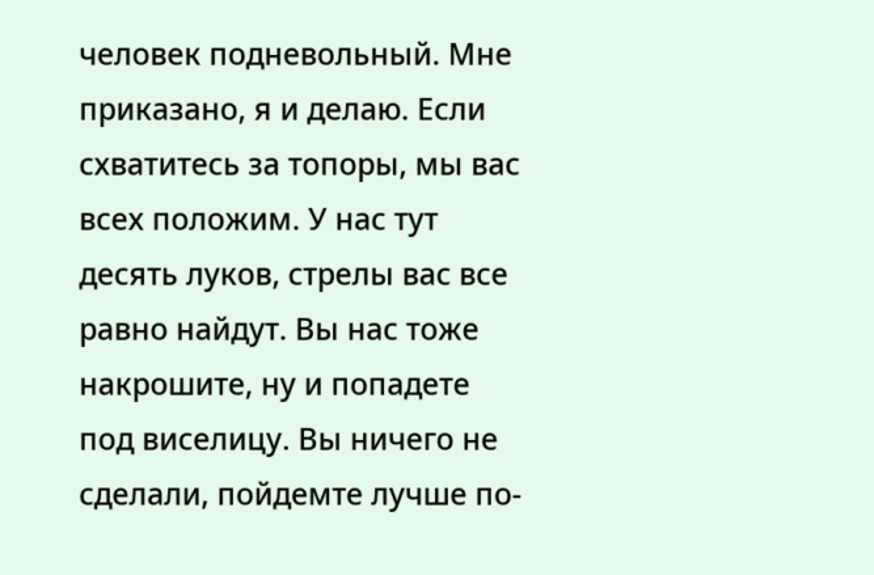человек подневольный. Мне приказано, я и делаю. Если схватитесь за топоры, мы вас всех положим. У нас тут десять луков, стрелы вас все равно найдут. Вы нас тоже накрошите, ну и попадете под виселицу. Вы ничего не сделали, пойдемте лучше по-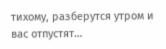тихому, разберутся утром и вас отпустят…